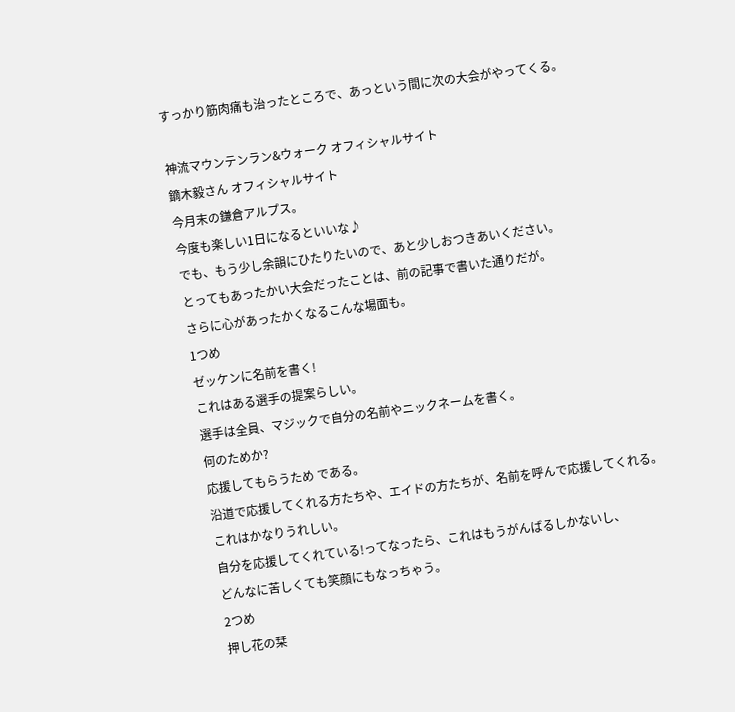すっかり筋肉痛も治ったところで、あっという間に次の大会がやってくる。

神流マウンテンラン&ウォーク オフィシャルサイト
鏑木毅さん オフィシャルサイト
今月末の鎌倉アルプス。
今度も楽しい1日になるといいな♪
でも、もう少し余韻にひたりたいので、あと少しおつきあいください。
とってもあったかい大会だったことは、前の記事で書いた通りだが。
さらに心があったかくなるこんな場面も。
1つめ
ゼッケンに名前を書く!
これはある選手の提案らしい。
選手は全員、マジックで自分の名前やニックネームを書く。
何のためか?
応援してもらうため である。
沿道で応援してくれる方たちや、エイドの方たちが、名前を呼んで応援してくれる。
これはかなりうれしい。
自分を応援してくれている!ってなったら、これはもうがんばるしかないし、
どんなに苦しくても笑顔にもなっちゃう。
2つめ
押し花の栞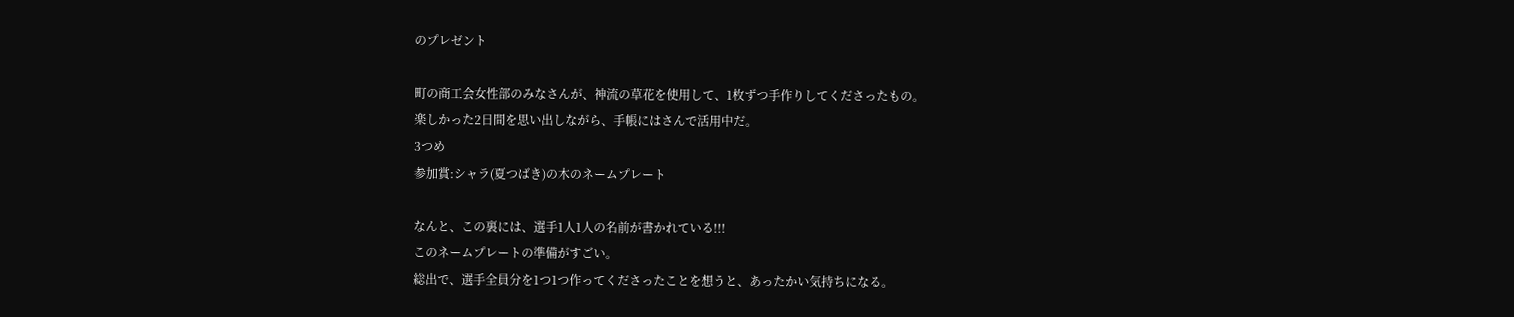のプレゼント

町の商工会女性部のみなさんが、神流の草花を使用して、1枚ずつ手作りしてくださったもの。
楽しかった2日間を思い出しながら、手帳にはさんで活用中だ。
3つめ
参加賞:シャラ(夏つばき)の木のネームプレート

なんと、この裏には、選手1人1人の名前が書かれている!!!
このネームプレートの準備がすごい。
総出で、選手全員分を1つ1つ作ってくださったことを想うと、あったかい気持ちになる。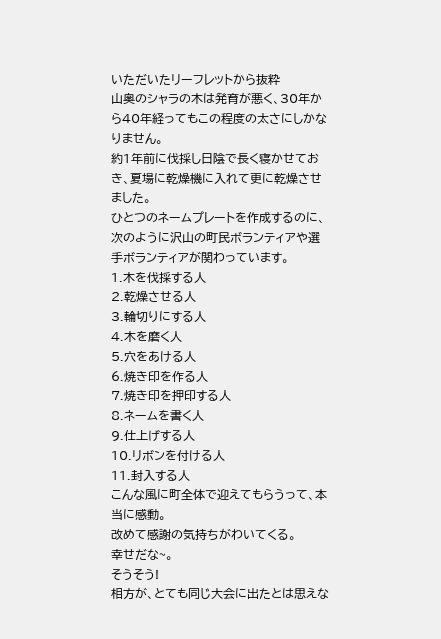いただいたリーフレットから抜粋
山奥のシャラの木は発育が悪く、30年から40年経ってもこの程度の太さにしかなりません。
約1年前に伐採し日陰で長く寝かせておき、夏場に乾燥機に入れて更に乾燥させました。
ひとつのネームプレートを作成するのに、次のように沢山の町民ボランティアや選手ボランティアが関わっています。
1.木を伐採する人
2.乾燥させる人
3.輪切りにする人
4.木を磨く人
5.穴をあける人
6.焼き印を作る人
7.焼き印を押印する人
8.ネームを書く人
9.仕上げする人
10.リボンを付ける人
11.封入する人
こんな風に町全体で迎えてもらうって、本当に感動。
改めて感謝の気持ちがわいてくる。
幸せだな~。
そうそう!
相方が、とても同じ大会に出たとは思えな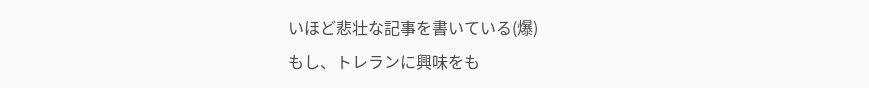いほど悲壮な記事を書いている(爆)
もし、トレランに興味をも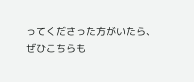ってくださった方がいたら、
ぜひこちらも